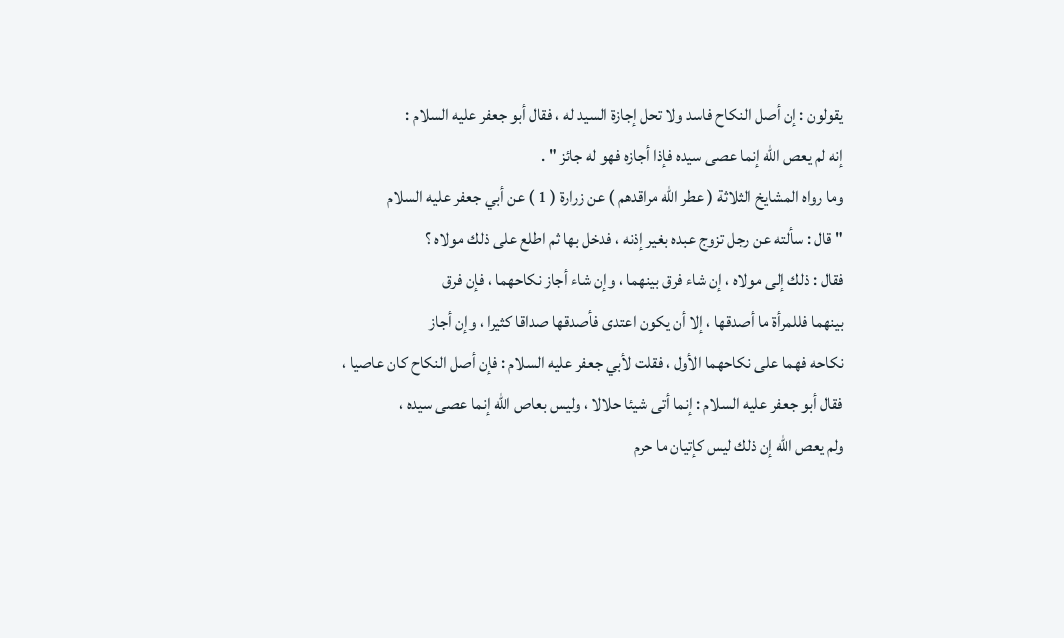يقولون : إن أصل النكاح فاسد ولا تحل إجازة السيد له ، فقال أبو جعفر عليه السلام :
إنه لم يعص الله إنما عصى سيده فإذا أجازه فهو له جائز " .
وما رواه المشايخ الثلاثة ( عطر الله مراقدهم ) عن زرارة ( 1 ) عن أبي جعفر عليه السلام
" قال : سألته عن رجل تزوج عبده بغير إذنه ، فدخل بها ثم اطلع على ذلك مولاه ؟
فقال : ذلك إلى مولاه ، إن شاء فرق بينهما ، وإن شاء أجاز نكاحهما ، فإن فرق
بينهما فللمرأة ما أصدقها ، إلا أن يكون اعتدى فأصدقها صداقا كثيرا ، وإن أجاز
نكاحه فهما على نكاحهما الأول ، فقلت لأبي جعفر عليه السلام : فإن أصل النكاح كان عاصيا ،
فقال أبو جعفر عليه السلام : إنما أتى شيئا حلالا ، وليس بعاص الله إنما عصى سيده ،
ولم يعص الله إن ذلك ليس كإتيان ما حرم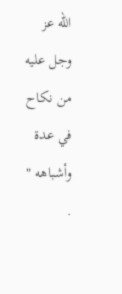الله عز وجل عليه من نكاح في عدة وأشباهه " .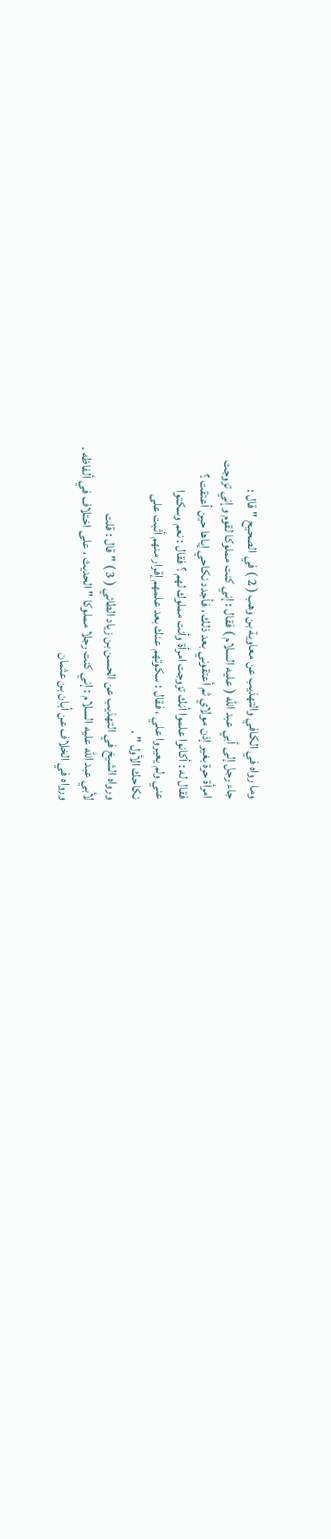وما رواه في الكافي والتهذيب عن معاوية بن وهب ( 2 ) في الصحيح " قال :
جاء رجل إلى أبي عبد الله ( عليه السلام ) فقال : إني كنت مملوكا لقوم وإني تزوجت
امرأة حرة بغير إذن مولاي ثم أعتقوني بعد ذلك ، فأجدد نكاحي إياها حين أعتقت ؟
فقال له : أكانوا علموا أنك تزوجت امرأة وأنت مملوك لهم ؟ فقال : نعم وسكتوا
عني ولم يعيروا علي ، فقال : سكوتهم عنك بعد علمهم إقرار منهم أثبت على
نكاحك الأول " .
ورواه الشيخ في التهذيب عن الحسن بن زياد الطائي ( 3 ) " قال : قلت
لأبي عبد الله عليه السلام : إني كنت رجلا مملوكا " الحديث ، على اختلاف في ألفاظه .
ورواه في الخلاف عن أبان بن عثمان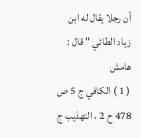أن رجلا يقال له ابن زياد الطائي " قال :
هامش
( 1 ) الكافي ج 5 ص 478 ح 2 ، التهذيب ج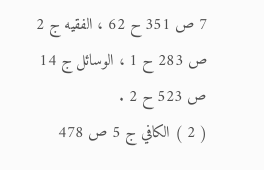7 ص 351 ح 62 ، الفقيه ج 2
ص 283 ح 1 ، الوسائل ج 14 ص 523 ح 2 .
( 2 ) الكافي ج 5 ص 478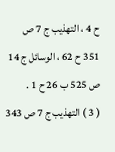ح 4 ، التهذيب ج 7 ص 351 ح 62 ، الوسائل ج 14
ص 525 ب 26 ح 1 .
( 3 ) التهذيب ج 7 ص 343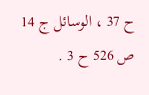ح 37 ، الوسائل ج 14 ص 526 ح 3 .